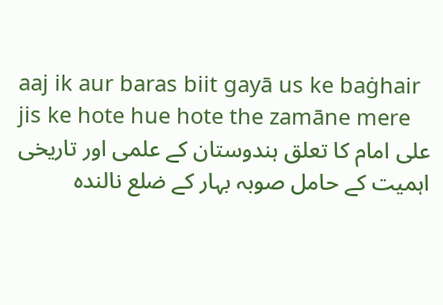aaj ik aur baras biit gayā us ke baġhair
jis ke hote hue hote the zamāne mere
علی امام کا تعلق ہندوستان کے علمی اور تاریخی اہمیت کے حامل صوبہ بہار کے ضلع نالندہ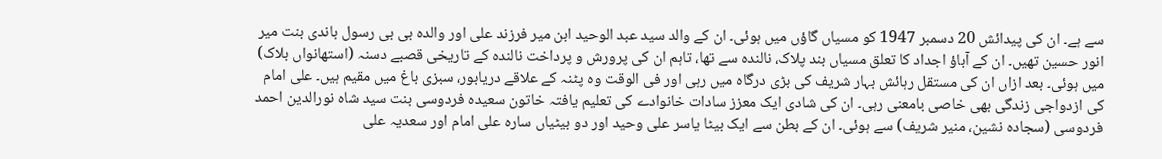سے ہے۔ ان کی پیدائش 20 دسمبر 1947 کو مسیاں گاؤں میں ہوئی۔ ان کے والد سید عبد الوحید ابن میر فرزند علی اور والدہ بی بی رسول باندی بنت میر انور حسین تھیں۔ ان کے آباؤ اجداد کا تعلق مسیاں بند پلاک، نالندہ سے تھا، تاہم ان کی پرورش و پرداخت نالندہ کے تاریخی قصبے دسنہ (استھانواں بلاک) میں ہوئی۔ بعد ازاں ان کی مستقل رہائش بہار شریف کی بڑی درگاہ میں رہی اور فی الوقت وہ پٹنہ کے علاقے دریابور، سبزی باغ میں مقیم ہیں۔ علی امام کی ازدواجی زندگی بھی خاصی بامعنی رہی۔ ان کی شادی ایک معزز سادات خانوادے کی تعلیم یافتہ خاتون سعیدہ فردوسی بنت سید شاہ نورالدین احمد فردوسی (سجادہ نشین، منیر شریف) سے ہوئی۔ ان کے بطن سے ایک بیٹا یاسر علی وحید اور دو بیٹیاں سارہ علی امام اور سعدیہ علی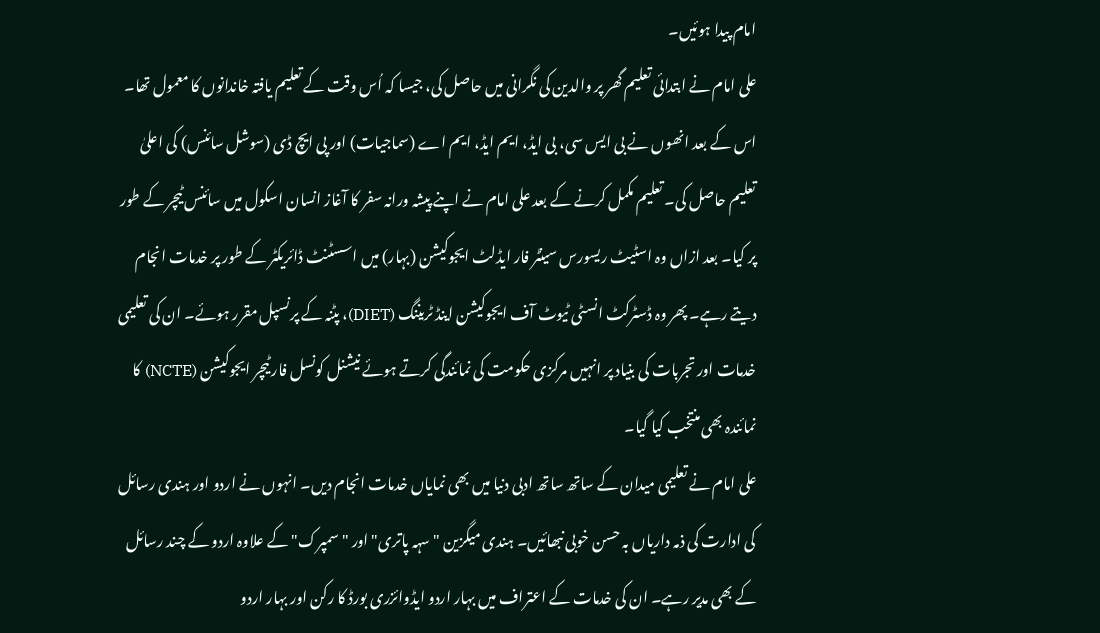امام پیدا ہوئیں۔
علی امام نے ابتدائی تعلیم گھر پر والدین کی نگرانی میں حاصل کی، جیسا کہ اُس وقت کے تعلیم یافتہ خاندانوں کا معمول تھا۔ اس کے بعد انھوں نے بی ایس سی، بی ایڈ، ایم ایڈ، ایم اے (سماجیات) اور پی ایچ ڈی (سوشل سائنس) کی اعلیٰ تعلیم حاصل کی۔ تعلیم مکمل کرنے کے بعد علی امام نے اپنے پیشہ ورانہ سفر کا آغاز انسان اسکول میں سائنس ٹیچر کے طور پر کیا۔ بعد ازاں وہ اسٹیٹ ریسورس سینٹر فار ایڈلٹ ایجوکیشن (بہار) میں اسسٹنٹ ڈائریکٹر کے طور پر خدمات انجام دیتے رہے۔ پھر وہ ڈسٹرکٹ انسٹی ٹیوٹ آف ایجوکیشن اینڈ ٹریننگ (DIET)، پٹنہ کے پرنسپل مقرر ہوئے۔ ان کی تعلیمی خدمات اور تجربات کی بنیاد پر انہیں مرکزی حکومت کی نمائندگی کرتے ہوئے نیشنل کونسل فار ٹیچر ایجوکیشن (NCTE) کا نمائندہ بھی منتخب کیا گیا۔
علی امام نے تعلیمی میدان کے ساتھ ساتھ ادبی دنیا میں بھی نمایاں خدمات انجام دیں۔ انہوں نے اردو اور ہندی رسائل کی ادارت کی ذمہ داریاں بہ حسن خوبی نبھائیں۔ ہندی میگزین "سہہ پاتری" اور "سمپرک" کے علاوہ اردو کے چند رسائل کے بھی مدیر رہے۔ ان کی خدمات کے اعتراف میں بہار اردو ایڈوائزری بورڈ کا رکن اور بہار اردو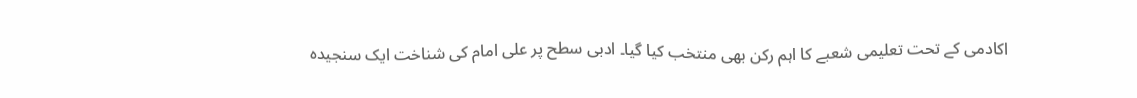اکادمی کے تحت تعلیمی شعبے کا اہم رکن بھی منتخب کیا گیا۔ ادبی سطح پر علی امام کی شناخت ایک سنجیدہ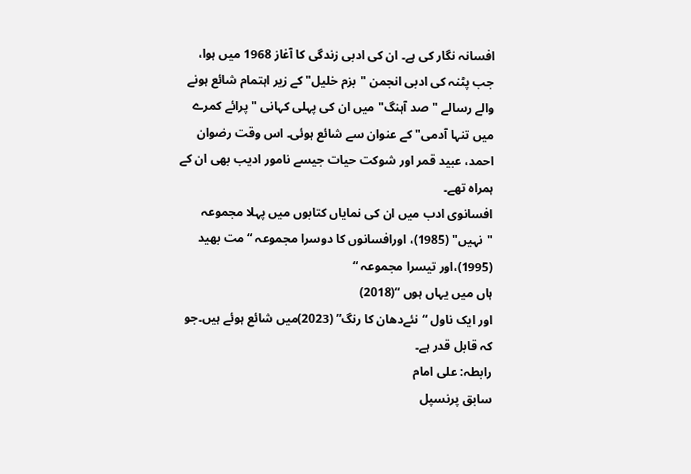افسانہ نگار کی ہے۔ ان کی ادبی زندگی کا آغاز 1968 میں ہوا، جب پٹنہ کی ادبی انجمن "بزم خلیل" کے زیر اہتمام شائع ہونے والے رسالے "صد آہنگ" میں ان کی پہلی کہانی "پرائے کمرے میں تنہا آدمی" کے عنوان سے شائع ہوئی۔ اس وقت رضوان احمد، عبید قمر اور شوکت حیات جیسے نامور ادیب بھی ان کے ہمراہ تھے۔
افسانوی ادب میں ان کی نمایاں کتابوں میں پہلا مجموعہ "نہیں" (1985)، اورافسانوں کا دوسرا مجموعہ “ مت بھید (1995)،اور تیسرا مجموعہ “
ہاں میں یہاں ہوں “(2018)
اور ایک ناول “نئےدھان کا رنگ” (2023)میں شائع ہوئے ہیں۔جو کہ قابل قدر ہے۔
رابطہ: علی امام
سابق پرنسپل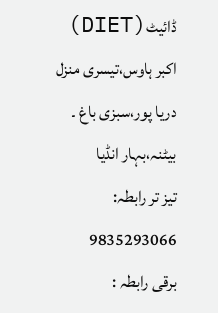ڈائیٹ(DIET) اکبر ہاوس،تیسری منزل
دریا پور،سبزی باغ ۔ بیٹنہ،بہار انڈیا
تیز تر رابطہ: 9835293066
برقی رابطہ :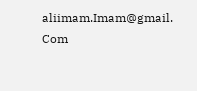aliimam.Imam@gmail. Com